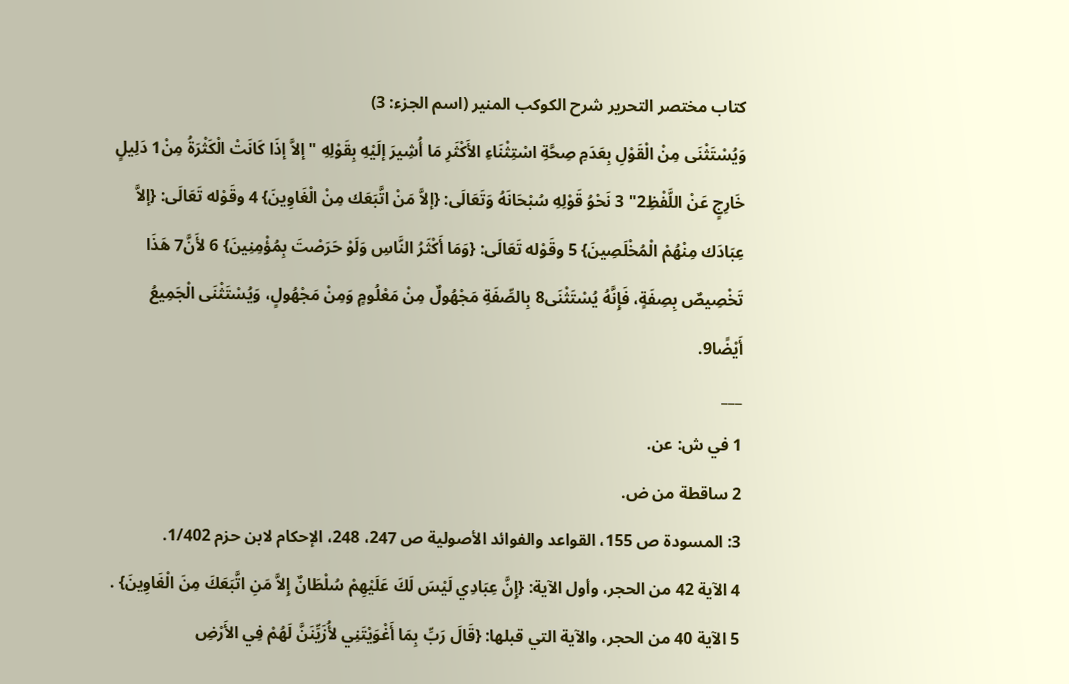كتاب مختصر التحرير شرح الكوكب المنير (اسم الجزء: 3)
وَيُسْتَثْنَى مِنْ الْقَوْلِ بِعَدَمِ صِحَّةِ اسْتِثْنَاءِ الأَكْثَرِ مَا أُشِيرَ إلَيْهِ بِقَوْلِهِ "إلاَّ إذَا كَانَتْ الْكَثْرَةُ مِنْ1 دَلِيلٍ خَارِجٍ عَنْ اللَّفْظِ2" 3 نَحْوُ قَوْلِهِ سُبْحَانَهُ وَتَعَالَى: {إلاَّ مَنْ اتَّبَعَك مِنْ الْغَاوِينَ} 4 وقَوْله تَعَالَى: {إلاَّ عِبَادَك مِنْهُمْ الْمُخْلَصِينَ} 5 وقَوْله تَعَالَى: {وَمَا أَكْثَرُ النَّاسِ وَلَوْ حَرَصْتَ بِمُؤْمِنِينَ} 6 لأَنَّ7 هَذَا تَخْصِيصٌ بِصِفَةٍ، فَإِنَّهُ يُسْتَثْنَى8 بِالصِّفَةِ مَجْهُولٌ مِنْ مَعْلُومٍ وَمِنْ مَجْهُولٍ، وَيُسْتَثْنَى الْجَمِيعُ أَيْضًا9.
___
1 في ش: عن.
2 ساقطة من ض.
3: المسودة ص 155، القواعد والفوائد الأصولية ص 247، 248، الإحكام لابن حزم 1/402.
4 الآية 42 من الحجر، وأول الآية: {إِنَّ عِبَادِي لَيْسَ لَكَ عَلَيْهِمْ سُلْطَانٌ إِلاَّ مَنِ اتَّبَعَكَ مِنَ الْغَاوِينَ} .
5 الآية 40 من الحجر، والآية التي قبلها: {قَالَ رَبِّ بِمَا أَغْوَيْتَنِي لأُزَيِّنَنَّ لَهُمْ فِي الأَرْضِ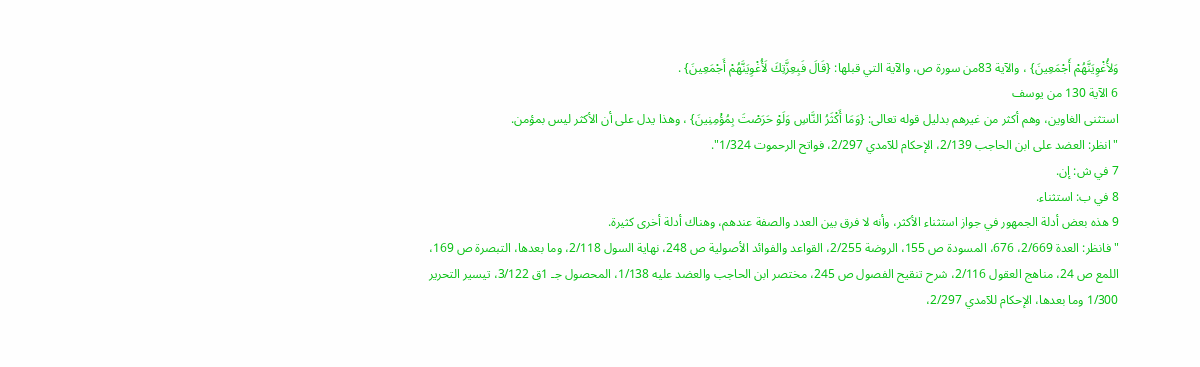وَلأُغْوِيَنَّهُمْ أَجْمَعِينَ} ، والآية 83من سورة ص، والآية التي قبلها: {قَالَ فَبِعِزَّتِكَ لَأُغْوِيَنَّهُمْ أَجْمَعِينَ} .
6 الآية 130 من يوسف
استثنى الغاوين، وهم أكثر من غيرهم بدليل قوله تعالى: {وَمَا أَكْثَرُ النَّاسِ وَلَوْ حَرَصْتَ بِمُؤْمِنِينَ} ، وهذا يدل على أن الأكثر ليس بمؤمن.
"انظر: العضد على ابن الحاجب 2/139، الإحكام للآمدي 2/297، فواتح الرحموت 1/324".
7 في ش: إن.
8 في ب: استثناء.
9 هذه بعض أدلة الجمهور في جواز استثناء الأكثر، وأنه لا فرق بين العدد والصفة عندهم، وهناك أدلة أخرى كثيرة.
"فانظر: العدة 2/669، 676، المسودة ص 155، الروضة 2/255، القواعد والفوائد الأصولية ص 248، نهاية السول 2/118، وما بعدها، التبصرة ص 169، اللمع ص 24، مناهج العقول 2/116، شرح تنقيح الفصول ص 245، مختصر ابن الحاجب والعضد عليه 1/138، المحصول جـ 1ق 3/122، تيسير التحرير 1/300 وما بعدها، الإحكام للآمدي 2/297،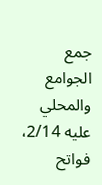جمع الجوامع والمحلي عليه 2/14، فواتح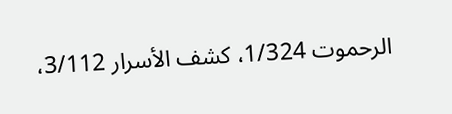الرحموت 1/324، كشف الأسرار 3/112،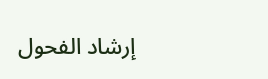إرشاد الفحول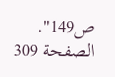ص149".
الصفحة 309